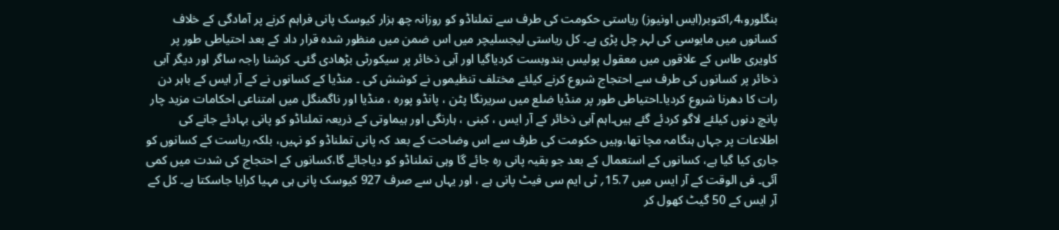بنگلورو،4؍اکتوبر(ایس اونیوز) ریاستی حکومت کی طرف سے تملناڈو کو روزانہ چھ ہزار کیوسک پانی فراہم کرنے پر آمادگی کے خلاف کسانوں میں مایوسی کی لہر چل پڑی ہے۔ کل ریاستی لیجسلیچر میں اس ضمن میں منظور شدہ قرار داد کے بعد احتیاطی طور پر کاویری طاس کے علاقوں میں معقول پولیس بندوبست کردیاگیا اور آبی ذخائر پر سیکورٹی بڑھادی گئی۔ کرشنا راجہ ساگر اور دیگر آبی ذخائر پر کسانوں کی طرف سے احتجاج شروع کرنے کیلئے مختلف تنظیموں نے کوشش کی ۔ منڈیا کے کسانوں نے کے آر ایس کے باہر دن رات کا دھرنا شروع کردیا۔احتیاطی طور پر منڈیا ضلع میں سریرنگا پٹن ، پانڈو پورہ ، منڈیا اور ناگمنگل میں امتناعی احکامات مزید چار پانچ دنوں کیلئے لاگو کردئے گئے ہیں۔اہم آبی ذخائر کے آر ایس ، کبنی ، ہارنگی اور ہیماوتی کے ذریعہ تملناڈو کو پانی بہادئے جانے کی اطلاعات پر جہاں ہنگامہ مچا تھا،وہیں حکومت کی طرف سے اس وضاحت کے بعد کہ پانی تملناڈو کو نہیں، بلکہ ریاست کے کسانوں کو جاری کیا گیا ہے، کسانوں کے استعمال کے بعد جو بقیہ پانی رہ جائے گا وہی تملناڈو کو دیاجائے گا،کسانوں کے احتجاج کی شدت میں کمی آئی۔ فی الوقت کے آر ایس میں 15.7؍ ٹی ایم سی فیٹ پانی ہے ، اور یہاں سے صرف 927 کیوسک پانی ہی مہیا کرایا جاسکتا ہے۔ کل کے آر ایس کے 50 گیٹ کھول کر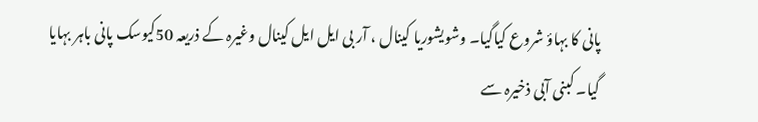پانی کا بہاؤ شروع کیاگیا۔ وشویشوریا کینال ، آر بی ایل ایل کینال وغیرہ کے ذریعہ 50کیوسک پانی باہر بہایا گیا۔ کبنی آبی ذخیرہ سے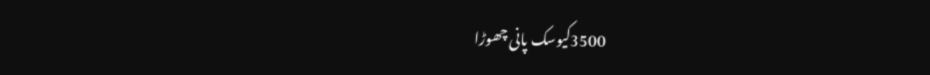3500کیوسک پانی چھوڑا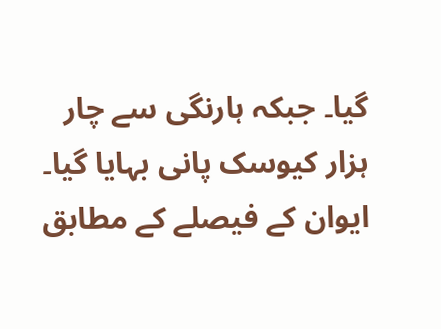گیا۔ جبکہ ہارنگی سے چار ہزار کیوسک پانی بہایا گیا۔ ایوان کے فیصلے کے مطابق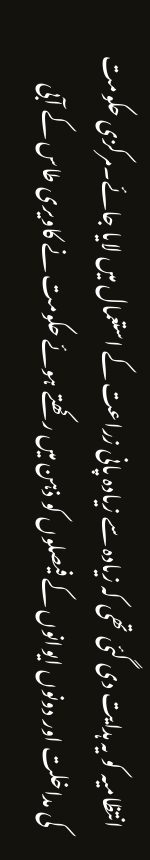انتظامیہ کو یہ ہدایت دی گئی تھی کہ زیادہ سے زیادہ پانی زراعت کے استعمال میں لایا جائے۔مرکزی حکومت کی مداخلت اور دونوں ایوانوں کے فیصلوں کو ذہن میں رکھتے ہوئے حکومت نے کاویری طاس کے آبی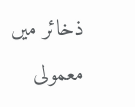ذخائر میں معمولی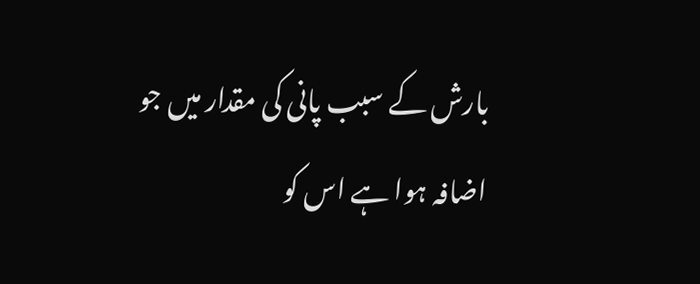بارش کے سبب پانی کی مقدار میں جو اضافہ ہوا ہے اس کو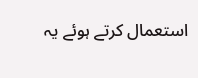استعمال کرتے ہوئے یہ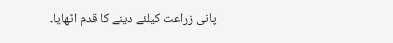پانی زراعت کیلئے دینے کا قدم اٹھایا۔